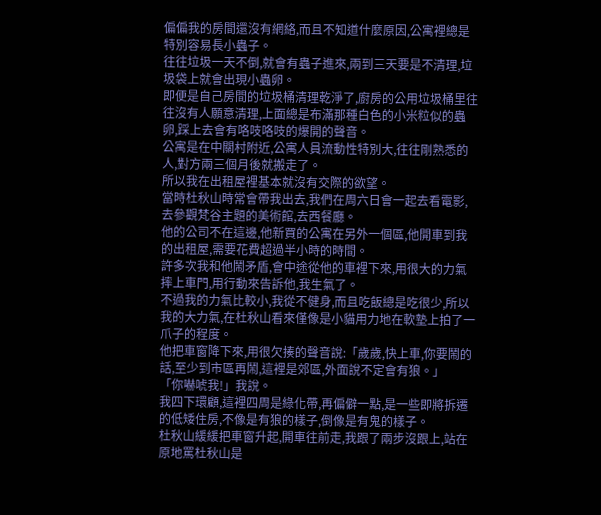偏偏我的房間還沒有網絡,而且不知道什麼原因,公寓裡總是特別容易長小蟲子。
往往垃圾一天不倒,就會有蟲子進來,兩到三天要是不清理,垃圾袋上就會出現小蟲卵。
即便是自己房間的垃圾桶清理乾淨了,廚房的公用垃圾桶里往往沒有人願意清理,上面總是布滿那種白色的小米粒似的蟲卵,踩上去會有咯吱咯吱的爆開的聲音。
公寓是在中關村附近,公寓人員流動性特別大,往往剛熟悉的人,對方兩三個月後就搬走了。
所以我在出租屋裡基本就沒有交際的欲望。
當時杜秋山時常會帶我出去,我們在周六日會一起去看電影,去參觀梵谷主題的美術館,去西餐廳。
他的公司不在這邊,他新買的公寓在另外一個區,他開車到我的出租屋,需要花費超過半小時的時間。
許多次我和他鬧矛盾,會中途從他的車裡下來,用很大的力氣摔上車門,用行動來告訴他,我生氣了。
不過我的力氣比較小,我從不健身,而且吃飯總是吃很少,所以我的大力氣,在杜秋山看來僅像是小貓用力地在軟墊上拍了一爪子的程度。
他把車窗降下來,用很欠揍的聲音說:「歲歲,快上車,你要鬧的話,至少到市區再鬧,這裡是郊區,外面說不定會有狼。」
「你嚇唬我!」我說。
我四下環顧,這裡四周是綠化帶,再偏僻一點,是一些即將拆遷的低矮住房,不像是有狼的樣子,倒像是有鬼的樣子。
杜秋山緩緩把車窗升起,開車往前走,我跟了兩步沒跟上,站在原地罵杜秋山是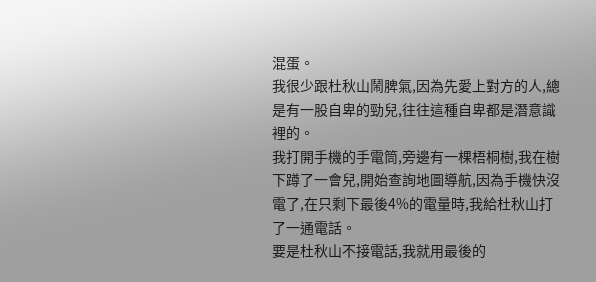混蛋。
我很少跟杜秋山鬧脾氣,因為先愛上對方的人,總是有一股自卑的勁兒,往往這種自卑都是潛意識裡的。
我打開手機的手電筒,旁邊有一棵梧桐樹,我在樹下蹲了一會兒,開始查詢地圖導航,因為手機快沒電了,在只剩下最後4%的電量時,我給杜秋山打了一通電話。
要是杜秋山不接電話,我就用最後的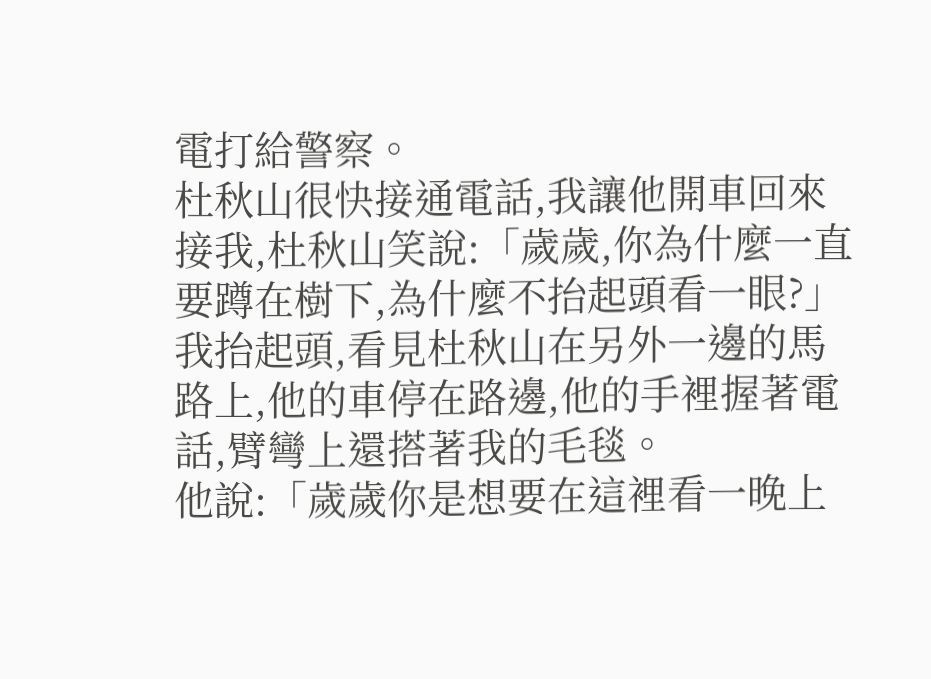電打給警察。
杜秋山很快接通電話,我讓他開車回來接我,杜秋山笑說:「歲歲,你為什麼一直要蹲在樹下,為什麼不抬起頭看一眼?」
我抬起頭,看見杜秋山在另外一邊的馬路上,他的車停在路邊,他的手裡握著電話,臂彎上還搭著我的毛毯。
他說:「歲歲你是想要在這裡看一晚上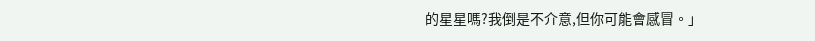的星星嗎?我倒是不介意,但你可能會感冒。」